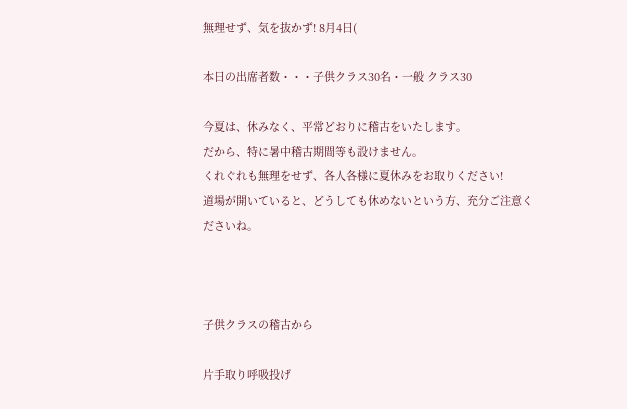無理せず、気を抜かず! 8月4日(

本日の出席者数・・・子供クラス30名・一般 クラス30

今夏は、休みなく、平常どおりに稽古をいたします。
だから、特に暑中稽古期間等も設けません。
くれぐれも無理をせず、各人各様に夏休みをお取りください!
道場が開いていると、どうしても休めないという方、充分ご注意くださいね。



子供クラスの稽古から

片手取り呼吸投げ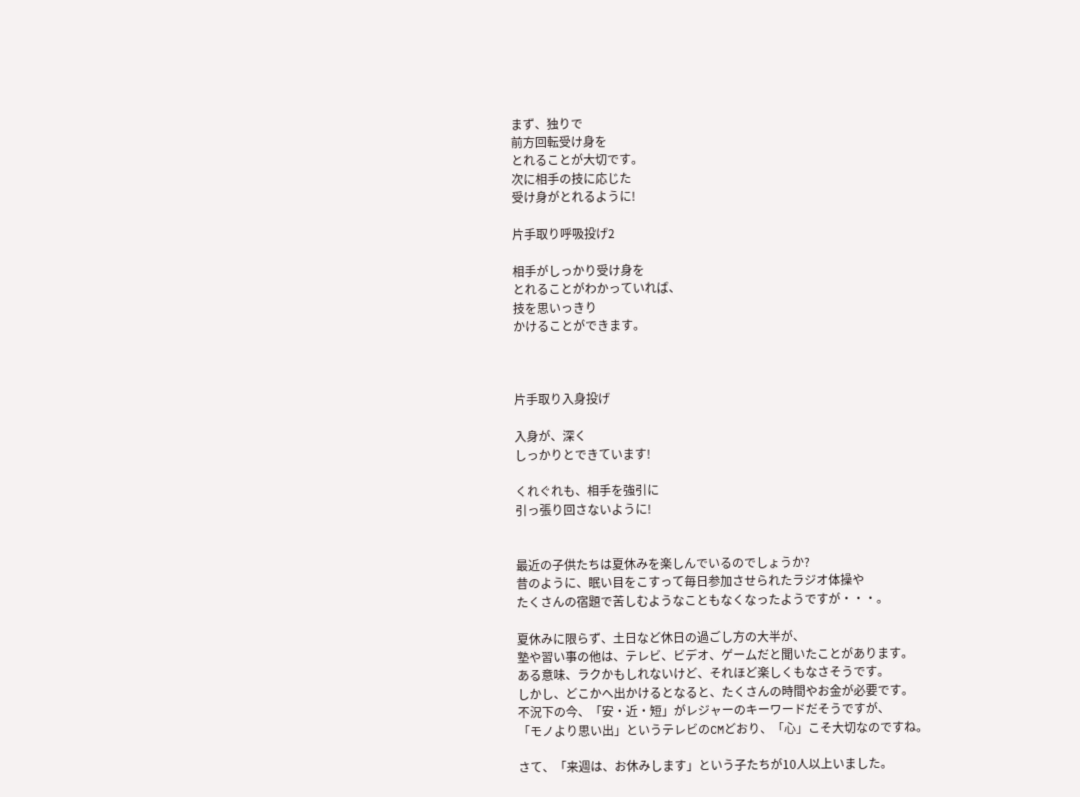まず、独りで
前方回転受け身を
とれることが大切です。
次に相手の技に応じた
受け身がとれるように!

片手取り呼吸投げ2

相手がしっかり受け身を
とれることがわかっていれば、
技を思いっきり
かけることができます。



片手取り入身投げ

入身が、深く
しっかりとできています!

くれぐれも、相手を強引に
引っ張り回さないように!


最近の子供たちは夏休みを楽しんでいるのでしょうか?
昔のように、眠い目をこすって毎日参加させられたラジオ体操や
たくさんの宿題で苦しむようなこともなくなったようですが・・・。

夏休みに限らず、土日など休日の過ごし方の大半が、
塾や習い事の他は、テレビ、ビデオ、ゲームだと聞いたことがあります。
ある意味、ラクかもしれないけど、それほど楽しくもなさそうです。
しかし、どこかへ出かけるとなると、たくさんの時間やお金が必要です。
不況下の今、「安・近・短」がレジャーのキーワードだそうですが、
「モノより思い出」というテレビのCMどおり、「心」こそ大切なのですね。

さて、「来週は、お休みします」という子たちが10人以上いました。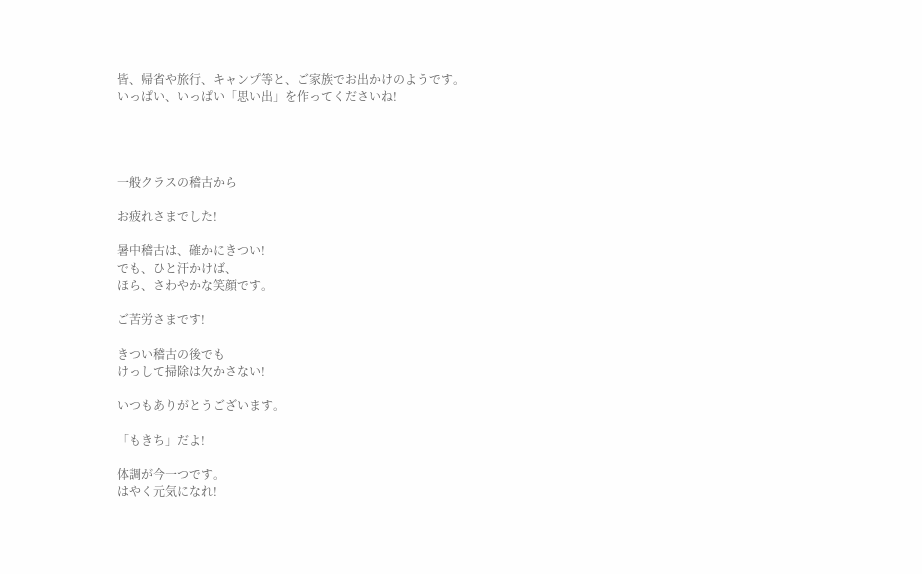皆、帰省や旅行、キャンプ等と、ご家族でお出かけのようです。
いっぱい、いっぱい「思い出」を作ってくださいね!




一般クラスの稽古から

お疲れさまでした!

暑中稽古は、確かにきつい!
でも、ひと汗かけば、
ほら、さわやかな笑顔です。

ご苦労さまです!

きつい稽古の後でも
けっして掃除は欠かさない!

いつもありがとうございます。

「もきち」だよ!

体調が今一つです。
はやく元気になれ!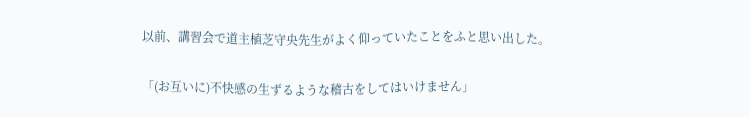以前、講習会で道主植芝守央先生がよく仰っていたことをふと思い出した。

「(お互いに)不快感の生ずるような稽古をしてはいけません」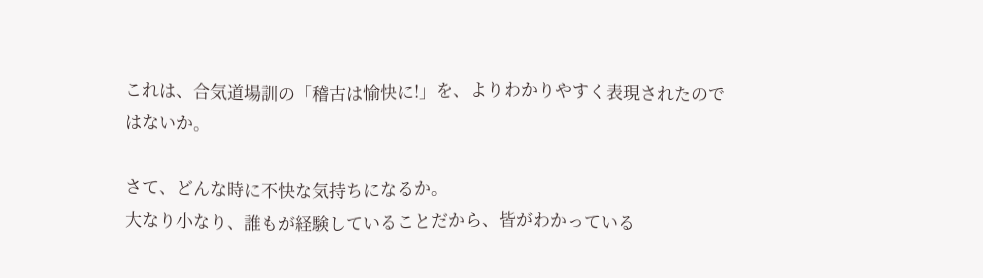これは、合気道場訓の「稽古は愉快に!」を、よりわかりやすく表現されたのではないか。

さて、どんな時に不快な気持ちになるか。
大なり小なり、誰もが経験していることだから、皆がわかっている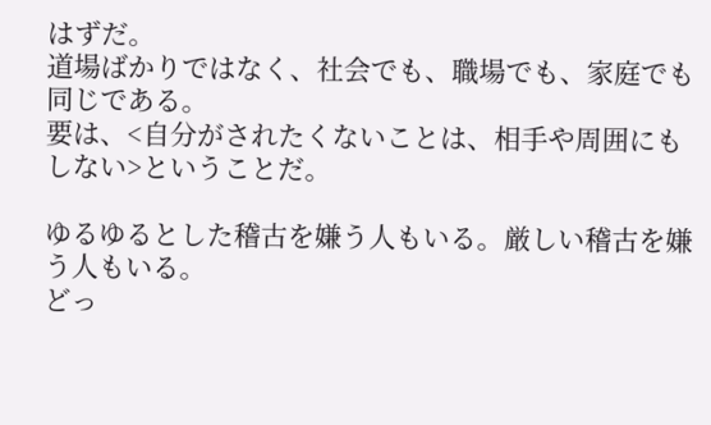はずだ。
道場ばかりではなく、社会でも、職場でも、家庭でも同じである。
要は、<自分がされたくないことは、相手や周囲にもしない>ということだ。

ゆるゆるとした稽古を嫌う人もいる。厳しい稽古を嫌う人もいる。
どっ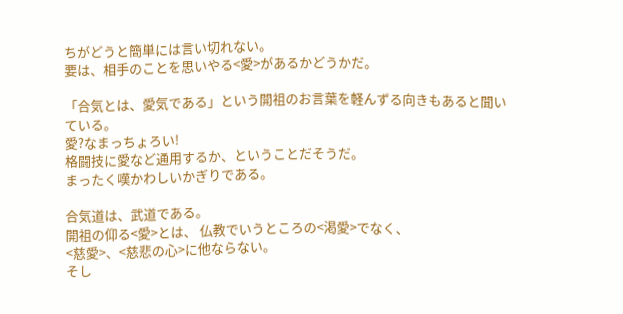ちがどうと簡単には言い切れない。
要は、相手のことを思いやる<愛>があるかどうかだ。

「合気とは、愛気である」という開祖のお言葉を軽んずる向きもあると聞いている。
愛?なまっちょろい!
格闘技に愛など通用するか、ということだそうだ。
まったく嘆かわしいかぎりである。

合気道は、武道である。
開祖の仰る<愛>とは、 仏教でいうところの<渇愛>でなく、
<慈愛>、<慈悲の心>に他ならない。
そし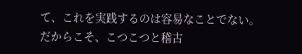て、これを実践するのは容易なことでない。
だからこそ、こつこつと稽古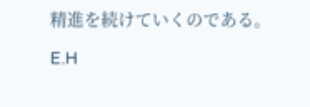精進を続けていくのである。

E.H